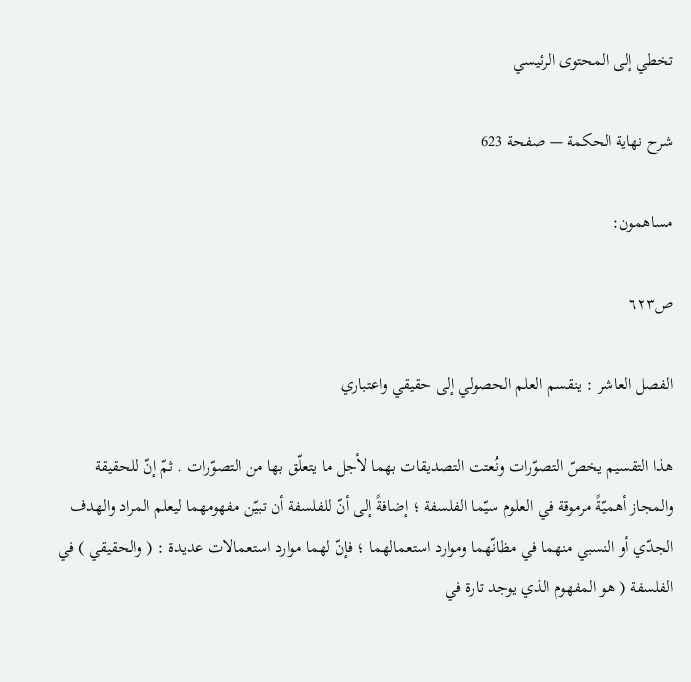تخطي إلى المحتوى الرئيسي

شرح نهاية الحكمة — صفحة 623

مساهمون:

ص٦٢٣

الفصل العاشر : ينقسم العلم الحصولي إلى حقيقي واعتباري

هذا التقسيم يخصّ التصوّرات ونُعتت التصديقات بهما لأجل ما يتعلّق بها من التصوّرات . ثمّ إنّ للحقيقة والمجاز أهميّةً مرموقة في العلوم سيّما الفلسفة ؛ إضافةً إلى أنّ للفلسفة أن تبيّن مفهومهما ليعلم المراد والهدف الجدّي أو النسبي منهما في مظانّهما وموارد استعمالهما ؛ فإنّ لهما موارد استعمالات عديدة : ( والحقيقي ) في الفلسفة ( هو المفهوم الذي يوجد تارة في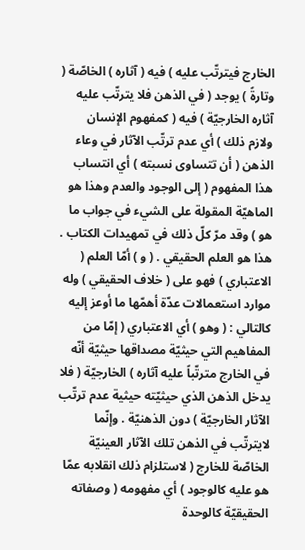الخارج فيترتّب عليه ) فيه ( آثاره ) الخاصّة ( وتارةً ) يوجد ( في الذهن فلا يترتّب عليه آثاره الخارجيّة ) فيه ( كمفهوم الإنسان ولازم ذلك ) أي عدم ترتّب الآثار في وعاء الذهن ( أن تتساوى نسبته ) أي انتساب هذا المفهوم ( إلى الوجود والعدم وهذا هو الماهيّة المقولة على الشيء في جواب ما هو ) وقد مرّ كلّ ذلك في تمهيدات الكتاب . هذا هو العلم الحقيقي . ( و ) أمّا العلم ( الاعتباري ) فهو على ( خلاف الحقيقي ) وله موارد استعمالات عدّة أهمّها ما أوعز إليه كالتالي : ( وهو ) أي الاعتباري ( إمّا من المفاهيم التي حيثيّة مصداقها حيثيّة أنّه في الخارج مترتّباً عليه آثاره ) الخارجيّة ( فلا يدخل الذهن الذي حيثيّته حيثية عدم ترتّب الآثار الخارجيّة ) دون الذهنيّة . وإنّما لايترتّب في الذهن تلك الآثار العينيّة الخاصّة للخارج ( لاستلزام ذلك انقلابه عمّا هو عليه كالوجود ) أي مفهومه ( وصفاته الحقيقيّة كالوحدة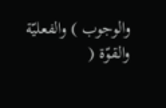والوجوب ) والفعليّة والقوّة (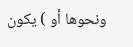ونحوها أو ) يكون